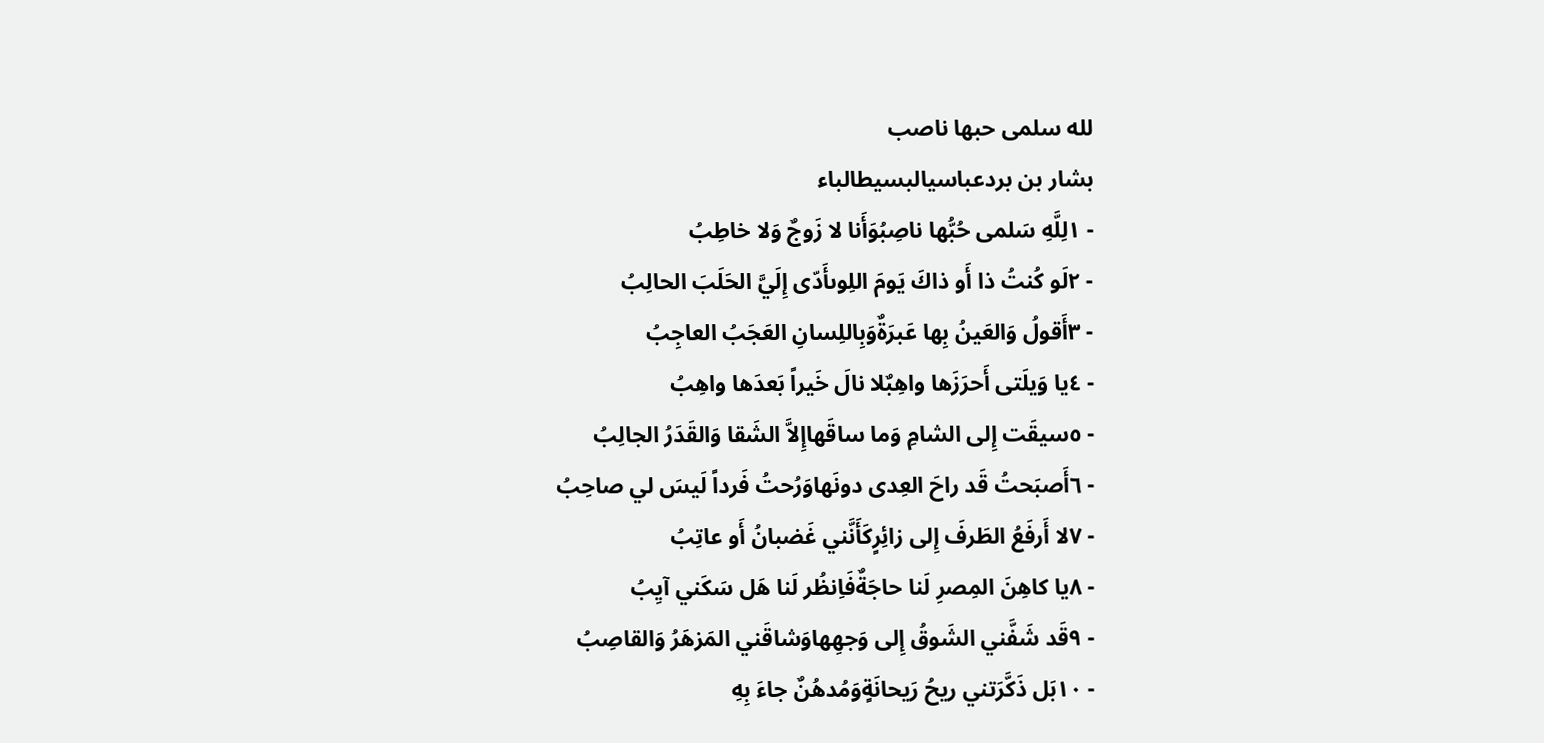لله سلمى حبها ناصب
بشار بن بردعباسيالبسيطالباء
- ١لِلَّهِ سَلمى حُبُّها ناصِبُوَأَنا لا زَوجٌ وَلا خاطِبُ
- ٢لَو كُنتُ ذا أَو ذاكَ يَومَ اللِوىأَدّى إِلَيَّ الحَلَبَ الحالِبُ
- ٣أَقولُ وَالعَينُ بِها عَبرَةٌوَبِاللِسانِ العَجَبُ العاجِبُ
- ٤يا وَيلَتى أَحرَزَها واهِبٌلا نالَ خَيراً بَعدَها واهِبُ
- ٥سيقَت إِلى الشامِ وَما ساقَهاإِلاَّ الشَقا وَالقَدَرُ الجالِبُ
- ٦أَصبَحتُ قَد راحَ العِدى دونَهاوَرُحتُ فَرداً لَيسَ لي صاحِبُ
- ٧لا أَرفَعُ الطَرفَ إِلى زائِرٍكَأَنَّني غَضبانُ أَو عاتِبُ
- ٨يا كاهِنَ المِصرِ لَنا حاجَةٌفَاِنظُر لَنا هَل سَكَني آيِبُ
- ٩قَد شَفَّني الشَوقُ إِلى وَجهِهاوَشاقَني المَزهَرُ وَالقاصِبُ
- ١٠بَل ذَكَّرَتني ريحُ رَيحانَةٍوَمُدهُنٌ جاءَ بِهِ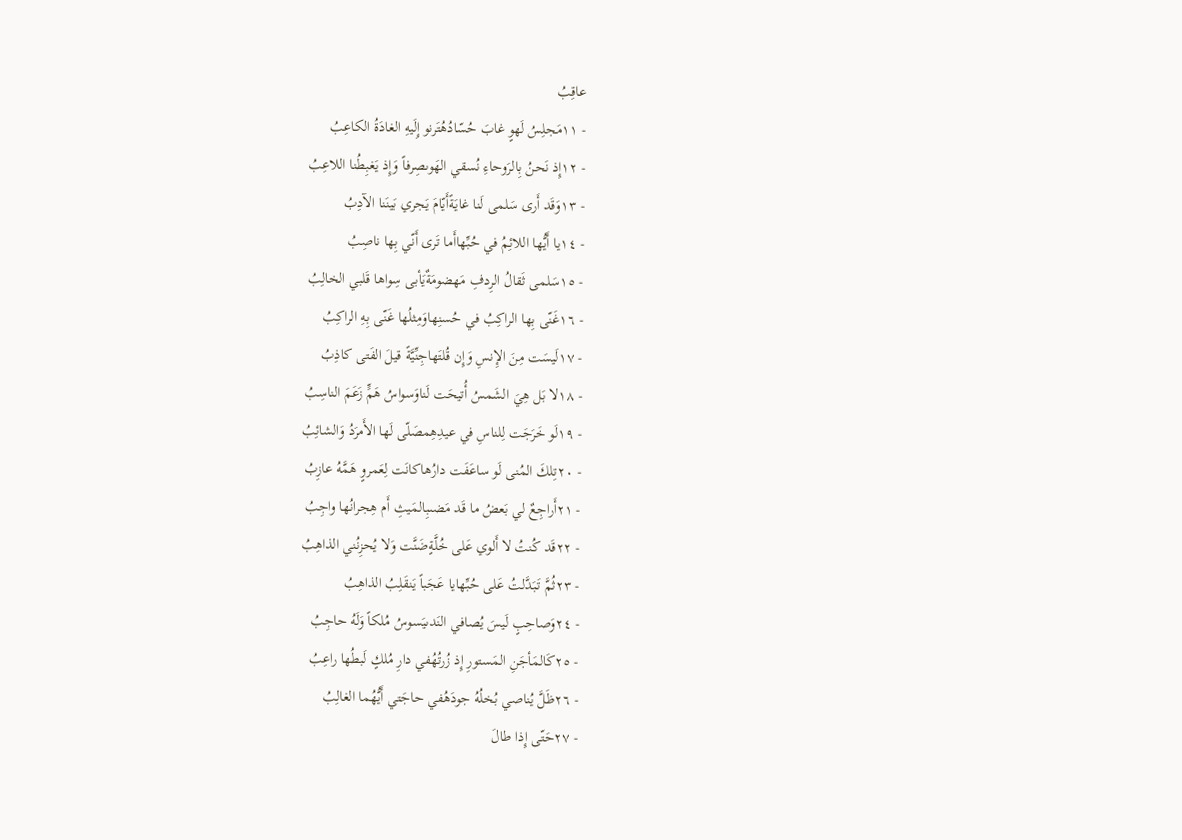عاقِبُ
- ١١مَجلِسُ لَهوٍ غابَ حُسّادُهُتَرنو إِلَيهِ الغادَةُ الكاعِبُ
- ١٢إِذ نَحنُ بِالرَوحاءِ نُسقي الهَوىصِرفاً وَإِذ يَغبِطُنا اللاعِبُ
- ١٣وَقَد أَرى سَلمى لَنا غايَةًأَيّامَ يَجري بَينَنا الآدِبُ
- ١٤يا أَيُّها اللائِمُ في حُبِّهاأَما تَرى أَنّي بِها ناصِبُ
- ١٥سَلمى ثَقالُ الرِدفِ مَهضومَةٌيَأبى سِواها قَلبي الخالِبُ
- ١٦غَنّى بِها الراكِبُ في حُسنِهاوَمِثلُها غَنّى بِهِ الراكِبُ
- ١٧لَيسَت مِنَ الإِنسِ وَإِن قُلتَهاجِنِّيَّةً قيلَ الفَتى كاذِبُ
- ١٨لا بَل هِيَ الشَمسُ أُتيحَت لَناوَسواسُ هَمٍّ زَعَمَ الناسِبُ
- ١٩لَو خَرَجَت لِلناسِ في عيدِهِمصَلّى لَها الأَمرَدُ وَالشائِبُ
- ٢٠تِلكَ المُنى لَو ساعَفَت دارُهاكانَت لِعَمروٍ هَمَّهُ عازِبُ
- ٢١أَراجِعٌ لي بَعضُ ما قَد مَضىبِالمَيثِ أَم هِجرانُها واجِبُ
- ٢٢قَد كُنتُ لا أَلوي عَلى خُلَّةٍضَنَّت وَلا يُحزِنُني الذاهِبُ
- ٢٣ثُمَّ تَبَدَّلتُ عَلى حُبِّهايا عَجَباً يَنقَلِبُ الذاهِبُ
- ٢٤وَصاحِبٍ لَيسَ يُصافي النَدىيَسوسُ مُلكاً وَلَهُ حاجِبُ
- ٢٥كَالمَأجَنِ المَستورِ إِذ زُرتُهُفي دارِ مُلكٍ لَبطُها راعِبُ
- ٢٦ظَلَّ يُناصي بُخلُهُ جودَهُفي حاجَتي أَيُّهُما الغالِبُ
- ٢٧حَتّى إِذا طالَ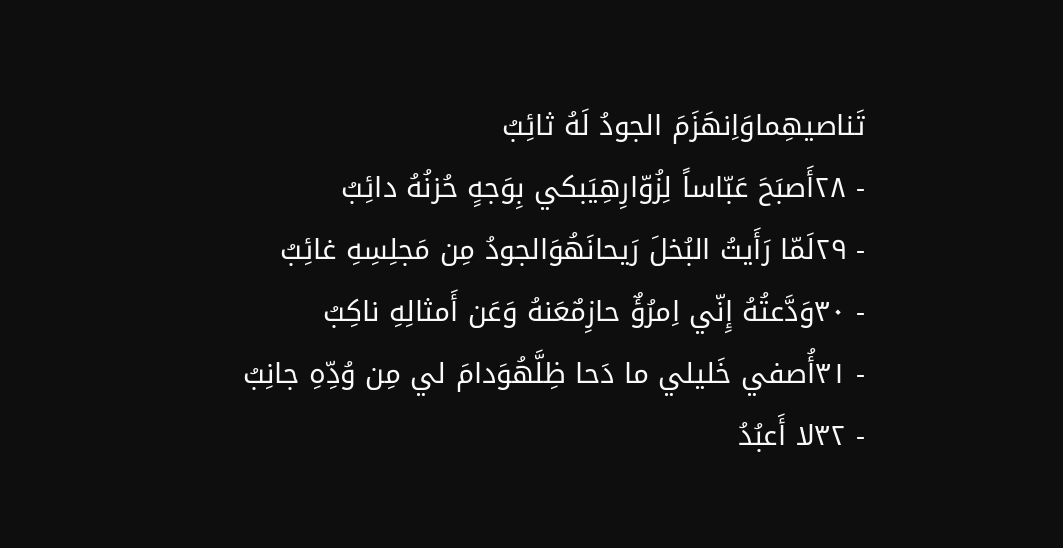تَناصيهِماوَاِنهَزَمَ الجودُ لَهُ ثائِبُ
- ٢٨أَصبَحَ عَبّاساً لِزُوّارِهِيَبكي بِوَجهٍ حُزنُهُ دائِبُ
- ٢٩لَمّا رَأَيتُ البُخلَ رَيحانَهُوَالجودُ مِن مَجلِسِهِ غائِبُ
- ٣٠وَدَّعتُهُ إِنّي اِمرُؤٌ حازِمٌعَنهُ وَعَن أَمثالِهِ ناكِبُ
- ٣١أُصفي خَليلي ما دَحا ظِلَّهُوَدامَ لي مِن وُدِّهِ جانِبُ
- ٣٢لا أَعبُدُ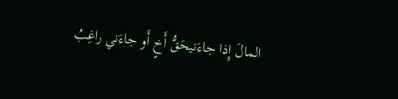المالَ إِذا جاءَنيحَقُّ أَخٍ أَو جاءَني راغِبُ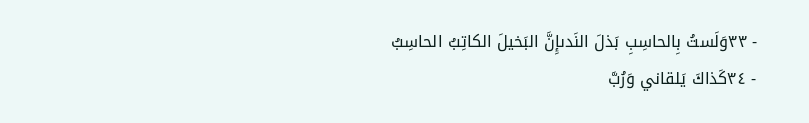- ٣٣وَلَستُ بِالحاسِبِ بَذلَ النَدىإِنَّ البَخيلَ الكاتِبُ الحاسِبُ
- ٣٤كَذاكَ يَلقاني وَرُبَّ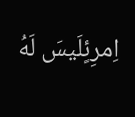اِمرِئٍلَيسَ لَهُ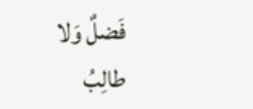فَضلٌ وَلا طالِبُ